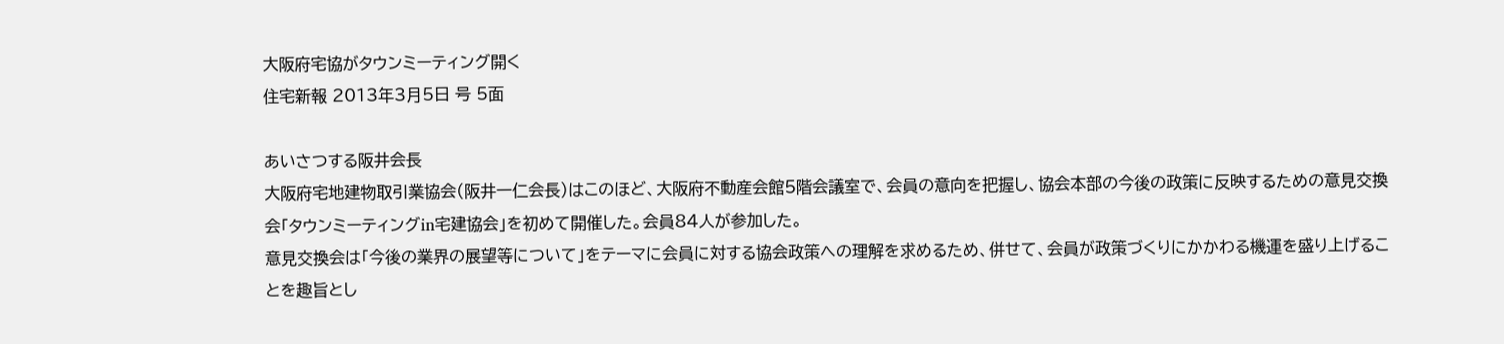大阪府宅協がタウンミーティング開く
住宅新報 2013年3月5日 号 5面

あいさつする阪井会長
大阪府宅地建物取引業協会(阪井一仁会長)はこのほど、大阪府不動産会館5階会議室で、会員の意向を把握し、協会本部の今後の政策に反映するための意見交換会「タウンミーティングin宅建協会」を初めて開催した。会員84人が参加した。
意見交換会は「今後の業界の展望等について」をテーマに会員に対する協会政策への理解を求めるため、併せて、会員が政策づくりにかかわる機運を盛り上げることを趣旨とし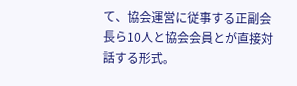て、協会運営に従事する正副会長ら10人と協会会員とが直接対話する形式。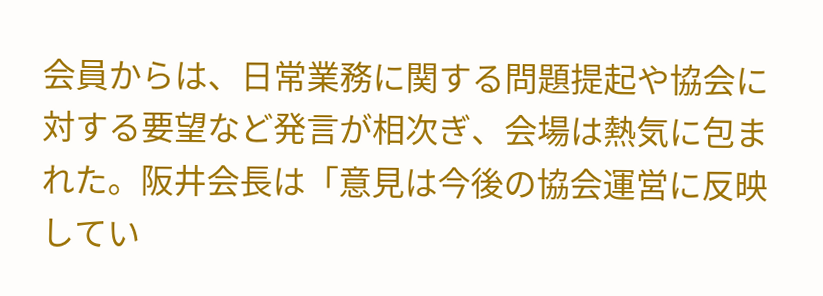会員からは、日常業務に関する問題提起や協会に対する要望など発言が相次ぎ、会場は熱気に包まれた。阪井会長は「意見は今後の協会運営に反映してい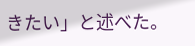きたい」と述べた。